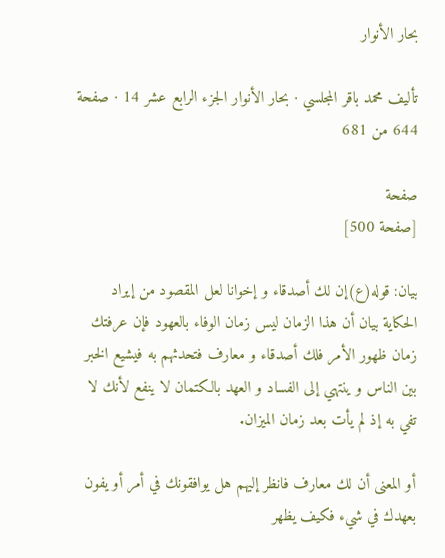بحار الأنوار

تأليف محمد باقر المجلسي · بحار الأنوار الجزء الرابع عشر 14 · صفحة 644 من 681

صفحة
[صفحة 500]

بيان: قوله(ع)إن لك أصدقاء و إخوانا لعل المقصود من إيراد الحكاية بيان أن هذا الزمان ليس زمان الوفاء بالعهود فإن عرفتك زمان ظهور الأمر فلك أصدقاء و معارف فتحدثهم به فيشيع الخبر بين الناس و ينتهي إلى الفساد و العهد بالكتمان لا ينفع لأنك لا تفي به إذ لم يأت بعد زمان الميزان.

أو المعنى أن لك معارف فانظر إليهم هل يوافقونك في أمر أو يفون بعهدك في شيء فكيف يظهر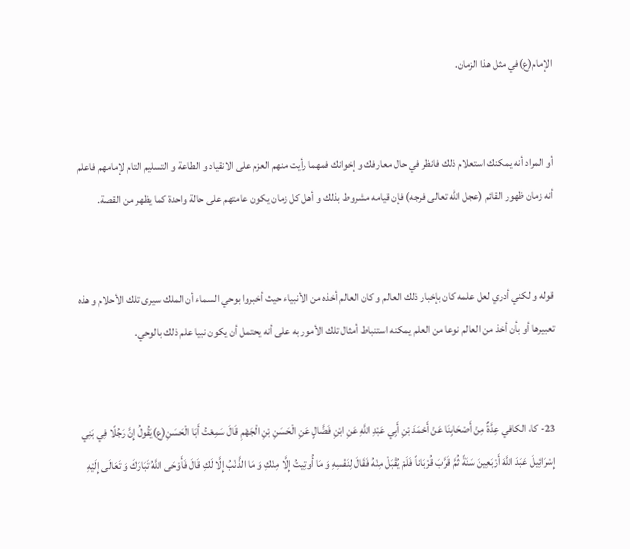الإمام(ع)في مثل هذا الزمان.


أو المراد أنه يمكنك استعلام ذلك فانظر في حال معارفك و إخوانك فمهما رأيت منهم العزم على الانقياد و الطاعة و التسليم التام لإمامهم فاعلم أنه زمان ظهور القائم (عجل الله تعالى فرجه) فإن قيامه مشروط بذلك و أهل كل زمان يكون عامتهم على حالة واحدة كما يظهر من القصة.


قوله و لكني أدري لعل علمه كان بإخبار ذلك العالم و كان العالم أخذه من الأنبياء حيث أخبروا بوحي السماء أن الملك سيرى تلك الأحلام و هذه تعبيرها أو بأن أخذ من العالم نوعا من العلم يمكنه استنباط أمثال تلك الأمور به على أنه يحتمل أن يكون نبيا علم ذلك بالوحي.


23- كا، الكافي عِدَّةٌ مِنْ أَصْحَابِنَا عَنْ أَحْمَدَ بْنِ أَبِي عَبْدِ اللَّهِ عَنِ ابْنِ فَضَّالٍ عَنِ الْحَسَنِ بْنِ الْجَهْمِ قَالَ سَمِعْتُ أَبَا الْحَسَنِ(ع)يَقُولُ إِنَّ رَجُلًا فِي بَنِي إِسْرَائِيلَ عَبَدَ اللَّهَ أَرْبَعِينَ سَنَةً ثُمَّ قَرَّبَ قُرْبَاناً فَلَمْ يُقْبَلْ مِنْهُ فَقَالَ لِنَفْسِهِ وَ مَا أُوتِيتُ إِلَّا مِنْكِ وَ مَا الذَّنْبُ إِلَّا لَكِ قَالَ فَأَوْحَى اللَّهُ تَبَارَكَ وَ تَعَالَى إِلَيْهِ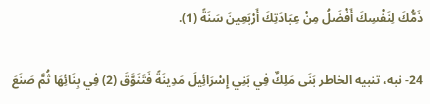ذَمُّكَ لِنَفْسِكَ أَفْضَلُ مِنْ عِبَادَتِكَ أَرْبَعِينَ سَنَةً (1).

24- نبه، تنبيه الخاطر بَنَى مَلِكٌ فِي بَنِي إِسْرَائِيلَ مَدِينَةً فَتَنَوَّقَ (2) فِي بِنَائِهَا ثُمَّ صَنَعَ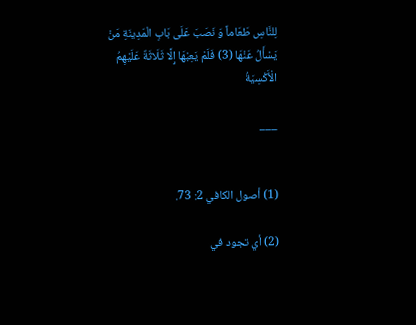لِلنَّاسِ طَعَاماً وَ نَصَبَ عَلَى بَابِ الْمَدِينَةِ مَنْ يَسْأَلُ عَنْهَا (3) فَلَمْ يَعِبْهَا إِلَّا ثَلَاثَةٌ عَلَيْهِمُ الْأَكْسِيَةُ

___


(1) أصول الكافي 2: 73.

(2) أي تجود في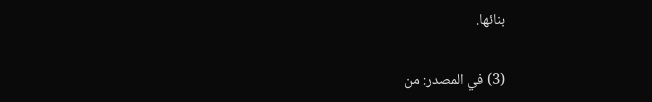بنائها.

(3) في المصدر: من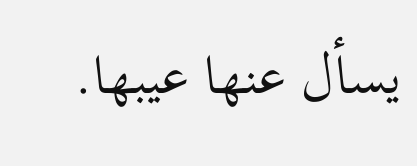يسأل عنها عيبها.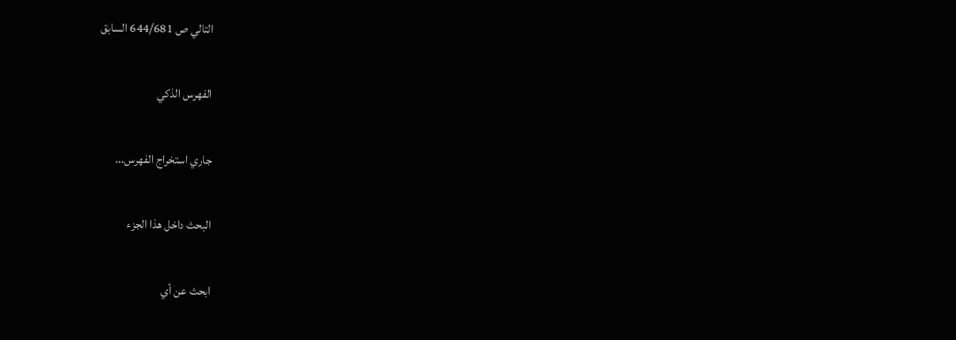التالي ص 644/681 السابق

الفهرس الذكي

جاري استخراج الفهرس...

البحث داخل هذا الجزء

ابحث عن أي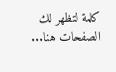كلمة لتظهر لك الصفحات هنا...